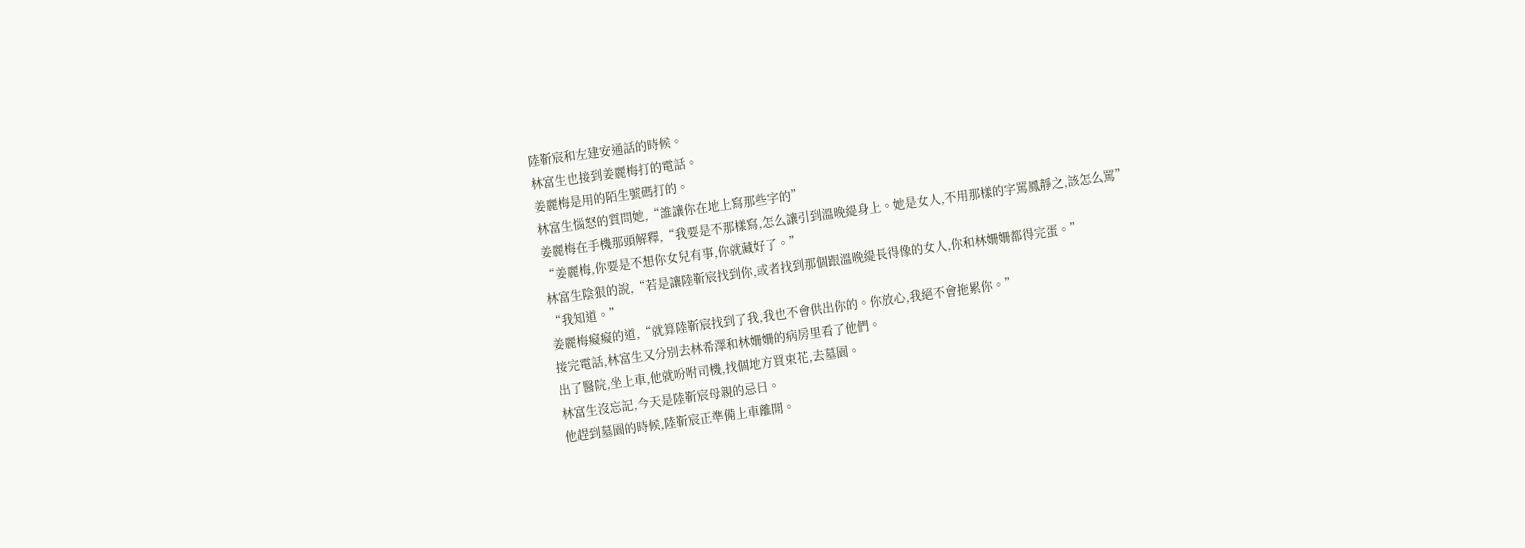陸靳宸和左建安通話的時候。
林富生也接到姜麗梅打的電話。
姜麗梅是用的陌生號碼打的。
林富生惱怒的質問她,“誰讓你在地上寫那些字的”
姜麗梅在手機那頭解釋,“我要是不那樣寫,怎么讓引到溫晚緹身上。她是女人,不用那樣的字罵鳳靜之,該怎么罵”
“姜麗梅,你要是不想你女兒有事,你就藏好了。”
林富生陰狠的說,“若是讓陸靳宸找到你,或者找到那個跟溫晚緹長得像的女人,你和林姍姍都得完蛋。”
“我知道。”
姜麗梅癡癡的道,“就算陸靳宸找到了我,我也不會供出你的。你放心,我絕不會拖累你。”
接完電話,林富生又分別去林希澤和林姍姍的病房里看了他們。
出了醫院,坐上車,他就吩咐司機,找個地方買束花,去墓園。
林富生沒忘記,今天是陸靳宸母親的忌日。
他趕到墓園的時候,陸靳宸正準備上車離開。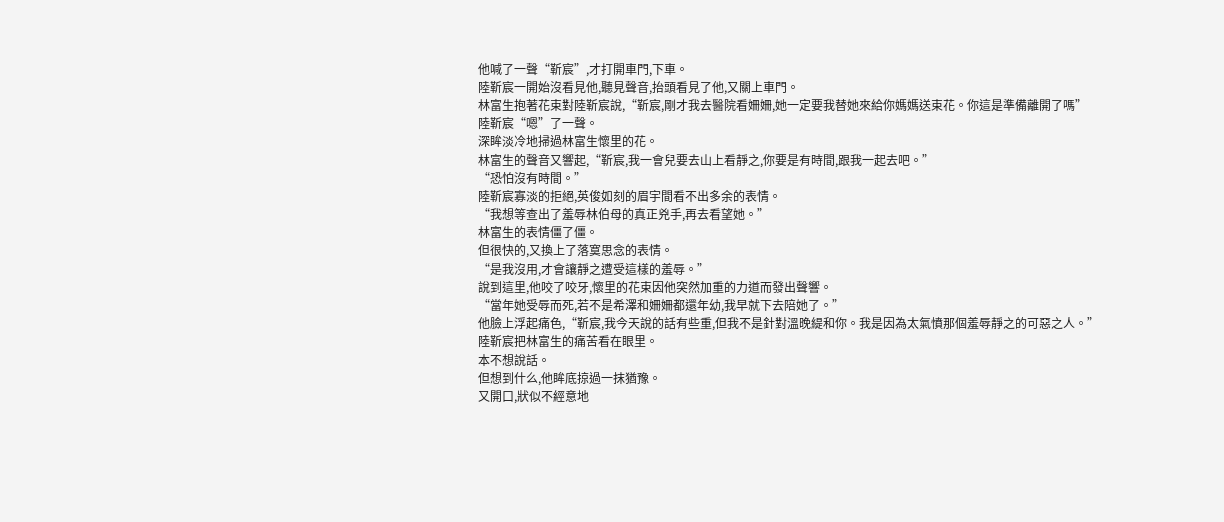他喊了一聲“靳宸”,才打開車門,下車。
陸靳宸一開始沒看見他,聽見聲音,抬頭看見了他,又關上車門。
林富生抱著花束對陸靳宸說,“靳宸,剛才我去醫院看姍姍,她一定要我替她來給你媽媽送束花。你這是準備離開了嗎”
陸靳宸“嗯”了一聲。
深眸淡冷地掃過林富生懷里的花。
林富生的聲音又響起,“靳宸,我一會兒要去山上看靜之,你要是有時間,跟我一起去吧。”
“恐怕沒有時間。”
陸靳宸寡淡的拒絕,英俊如刻的眉宇間看不出多余的表情。
“我想等查出了羞辱林伯母的真正兇手,再去看望她。”
林富生的表情僵了僵。
但很快的,又換上了落寞思念的表情。
“是我沒用,才會讓靜之遭受這樣的羞辱。”
說到這里,他咬了咬牙,懷里的花束因他突然加重的力道而發出聲響。
“當年她受辱而死,若不是希澤和姍姍都還年幼,我早就下去陪她了。”
他臉上浮起痛色,“靳宸,我今天說的話有些重,但我不是針對溫晚緹和你。我是因為太氣憤那個羞辱靜之的可惡之人。”
陸靳宸把林富生的痛苦看在眼里。
本不想說話。
但想到什么,他眸底掠過一抹猶豫。
又開口,狀似不經意地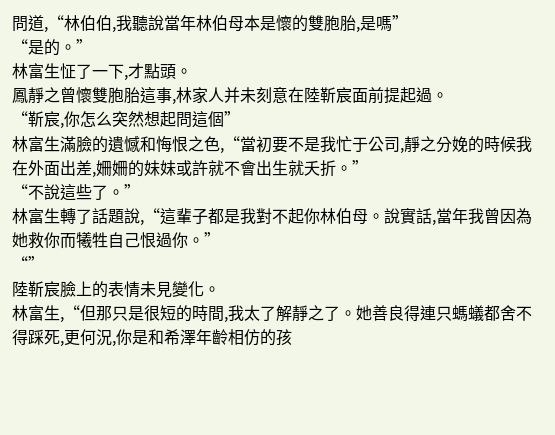問道,“林伯伯,我聽說當年林伯母本是懷的雙胞胎,是嗎”
“是的。”
林富生怔了一下,才點頭。
鳳靜之曾懷雙胞胎這事,林家人并未刻意在陸靳宸面前提起過。
“靳宸,你怎么突然想起問這個”
林富生滿臉的遺憾和悔恨之色,“當初要不是我忙于公司,靜之分娩的時候我在外面出差,姍姍的妹妹或許就不會出生就夭折。”
“不說這些了。”
林富生轉了話題說,“這輩子都是我對不起你林伯母。說實話,當年我曾因為她救你而犧牲自己恨過你。”
“”
陸靳宸臉上的表情未見變化。
林富生,“但那只是很短的時間,我太了解靜之了。她善良得連只螞蟻都舍不得踩死,更何況,你是和希澤年齡相仿的孩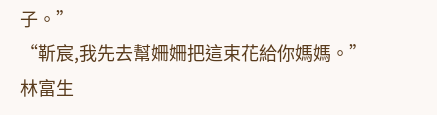子。”
“靳宸,我先去幫姍姍把這束花給你媽媽。”
林富生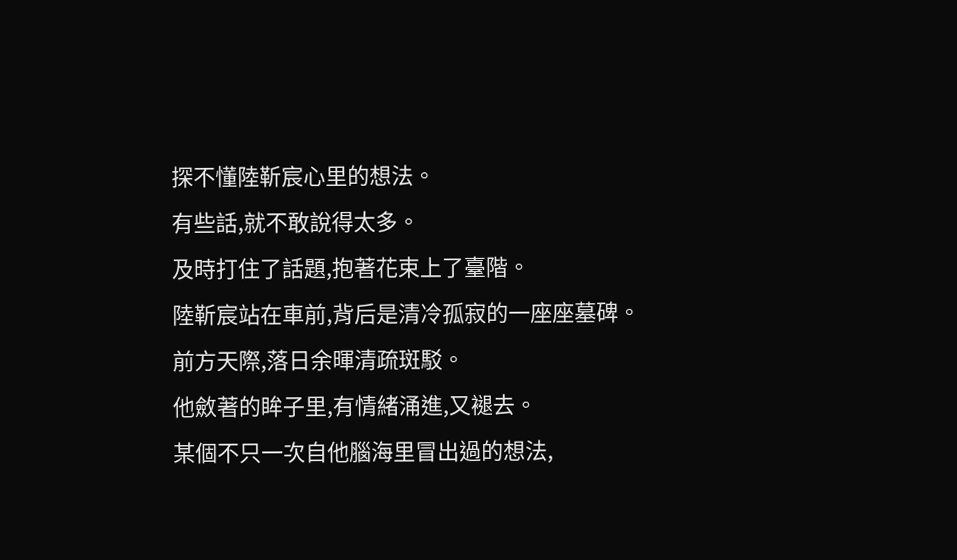探不懂陸靳宸心里的想法。
有些話,就不敢說得太多。
及時打住了話題,抱著花束上了臺階。
陸靳宸站在車前,背后是清冷孤寂的一座座墓碑。
前方天際,落日余暉清疏斑駁。
他斂著的眸子里,有情緒涌進,又褪去。
某個不只一次自他腦海里冒出過的想法,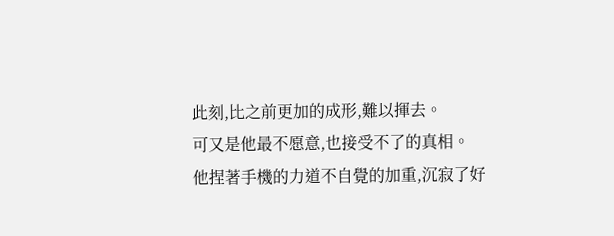此刻,比之前更加的成形,難以揮去。
可又是他最不愿意,也接受不了的真相。
他捏著手機的力道不自覺的加重,沉寂了好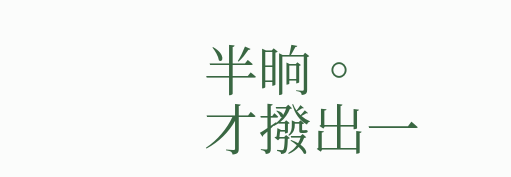半晌。
才撥出一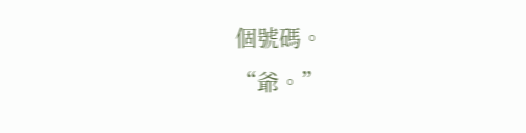個號碼。
“爺。”